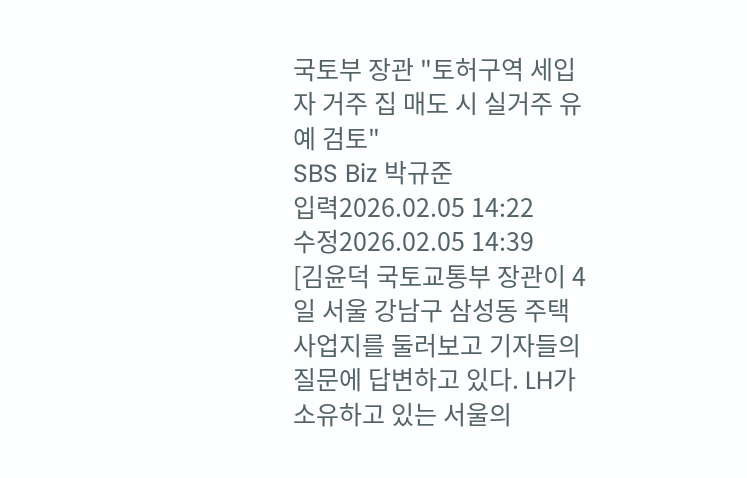국토부 장관 "토허구역 세입자 거주 집 매도 시 실거주 유예 검토"
SBS Biz 박규준
입력2026.02.05 14:22
수정2026.02.05 14:39
[김윤덕 국토교통부 장관이 4일 서울 강남구 삼성동 주택 사업지를 둘러보고 기자들의 질문에 답변하고 있다. LH가 소유하고 있는 서울의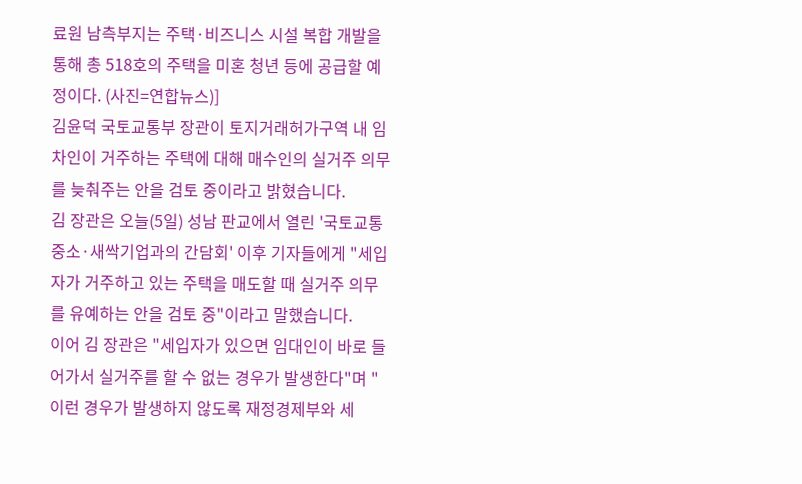료원 남측부지는 주택·비즈니스 시설 복합 개발을 통해 총 518호의 주택을 미혼 청년 등에 공급할 예정이다. (사진=연합뉴스)]
김윤덕 국토교통부 장관이 토지거래허가구역 내 임차인이 거주하는 주택에 대해 매수인의 실거주 의무를 늦춰주는 안을 검토 중이라고 밝혔습니다.
김 장관은 오늘(5일) 성남 판교에서 열린 '국토교통 중소·새싹기업과의 간담회' 이후 기자들에게 "세입자가 거주하고 있는 주택을 매도할 때 실거주 의무를 유예하는 안을 검토 중"이라고 말했습니다.
이어 김 장관은 "세입자가 있으면 임대인이 바로 들어가서 실거주를 할 수 없는 경우가 발생한다"며 "이런 경우가 발생하지 않도록 재정경제부와 세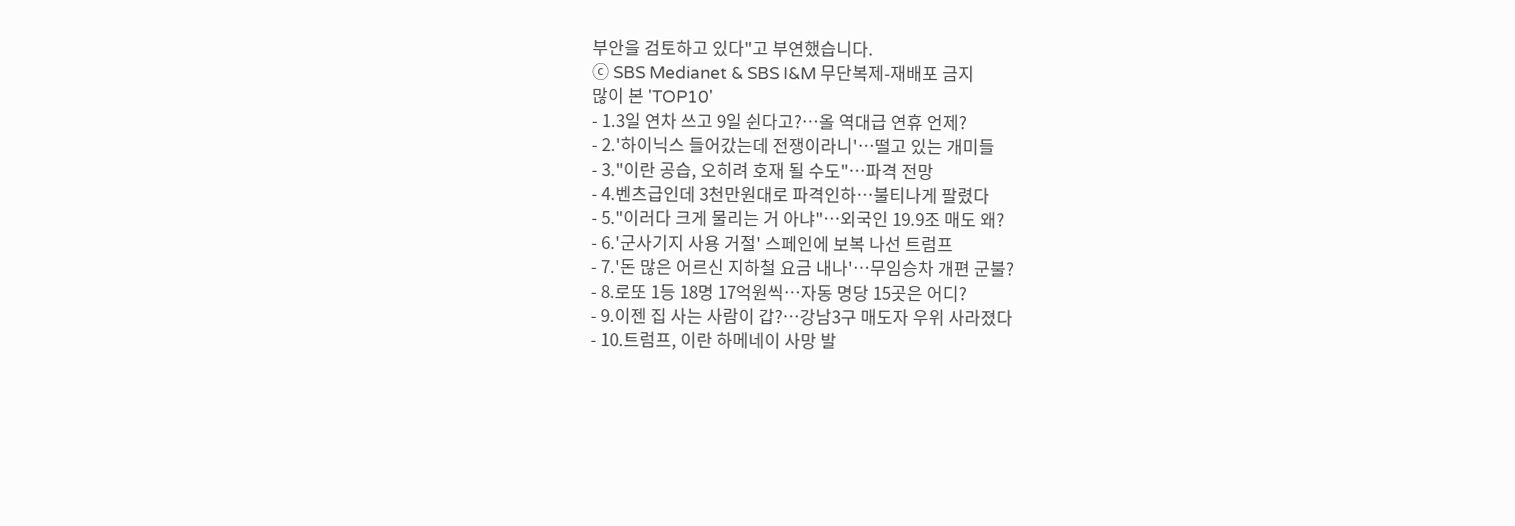부안을 검토하고 있다"고 부연했습니다.
ⓒ SBS Medianet & SBS I&M 무단복제-재배포 금지
많이 본 'TOP10'
- 1.3일 연차 쓰고 9일 쉰다고?…올 역대급 연휴 언제?
- 2.'하이닉스 들어갔는데 전쟁이라니'…떨고 있는 개미들
- 3."이란 공습, 오히려 호재 될 수도"…파격 전망
- 4.벤츠급인데 3천만원대로 파격인하…불티나게 팔렸다
- 5."이러다 크게 물리는 거 아냐"…외국인 19.9조 매도 왜?
- 6.'군사기지 사용 거절' 스페인에 보복 나선 트럼프
- 7.'돈 많은 어르신 지하철 요금 내나'…무임승차 개편 군불?
- 8.로또 1등 18명 17억원씩…자동 명당 15곳은 어디?
- 9.이젠 집 사는 사람이 갑?…강남3구 매도자 우위 사라졌다
- 10.트럼프, 이란 하메네이 사망 발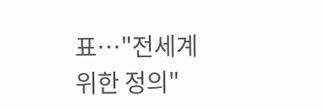표…"전세계 위한 정의"